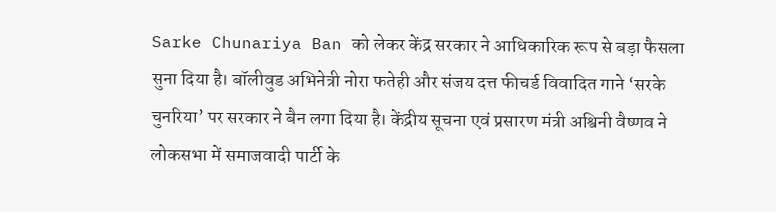Sarke Chunariya Ban को लेकर केंद्र सरकार ने आधिकारिक रूप से बड़ा फैसला सुना दिया है। बॉलीवुड अभिनेत्री नोरा फतेही और संजय दत्त फीचर्ड विवादित गाने ‘सरके चुनरिया’ पर सरकार ने बैन लगा दिया है। केंद्रीय सूचना एवं प्रसारण मंत्री अश्विनी वैष्णव ने लोकसभा में समाजवादी पार्टी के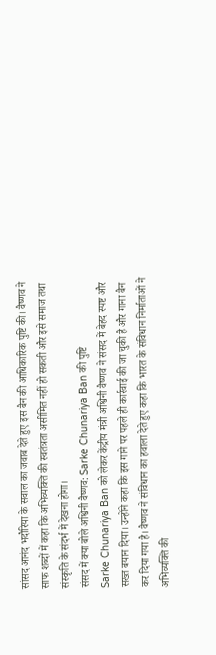सांसद आनंद भदौरिया के सवाल का जवाब देते हुए इस बैन की आधिकारिक पुष्टि की। वैष्णव ने साफ शब्दों में कहा कि अभिव्यक्ति की स्वतंत्रता असीमित नहीं हो सकती और इसे समाज तथा संस्कृति के संदर्भ में देखना होगा।
संसद में क्या बोले अश्विनी वैष्णव: Sarke Chunariya Ban की पुष्टि
Sarke Chunariya Ban को लेकर केंद्रीय मंत्री अश्विनी वैष्णव ने संसद में बेहद स्पष्ट और सख्त बयान दिया। उन्होंने कहा कि इस गाने पर पहले ही कार्रवाई की जा चुकी है और गाना बैन कर दिया गया है। वैष्णव ने संविधान का हवाला देते हुए कहा कि भारत के संविधान निर्माताओं ने अभिव्यक्ति की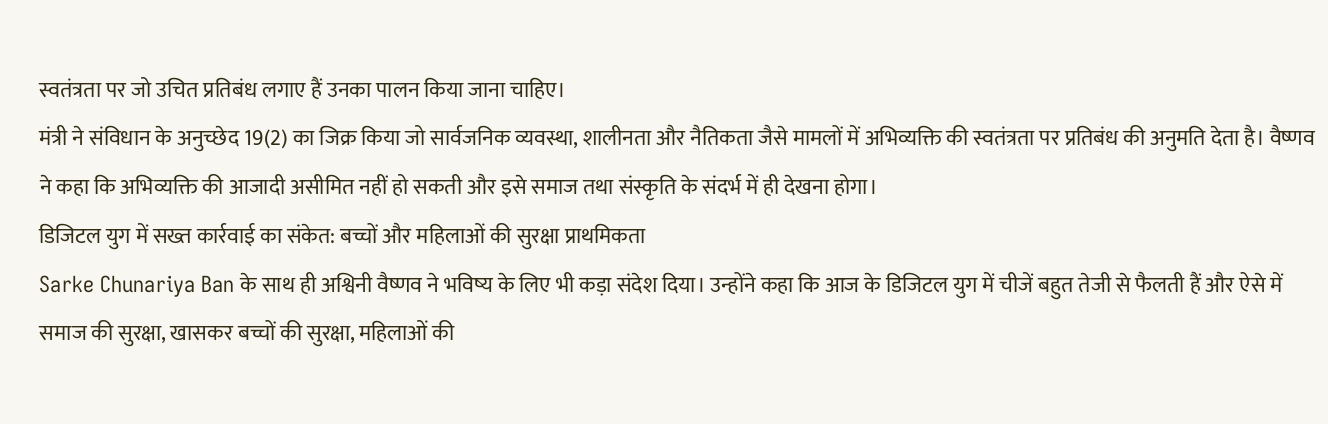स्वतंत्रता पर जो उचित प्रतिबंध लगाए हैं उनका पालन किया जाना चाहिए।
मंत्री ने संविधान के अनुच्छेद 19(2) का जिक्र किया जो सार्वजनिक व्यवस्था, शालीनता और नैतिकता जैसे मामलों में अभिव्यक्ति की स्वतंत्रता पर प्रतिबंध की अनुमति देता है। वैष्णव ने कहा कि अभिव्यक्ति की आजादी असीमित नहीं हो सकती और इसे समाज तथा संस्कृति के संदर्भ में ही देखना होगा।
डिजिटल युग में सख्त कार्रवाई का संकेत: बच्चों और महिलाओं की सुरक्षा प्राथमिकता
Sarke Chunariya Ban के साथ ही अश्विनी वैष्णव ने भविष्य के लिए भी कड़ा संदेश दिया। उन्होंने कहा कि आज के डिजिटल युग में चीजें बहुत तेजी से फैलती हैं और ऐसे में समाज की सुरक्षा, खासकर बच्चों की सुरक्षा, महिलाओं की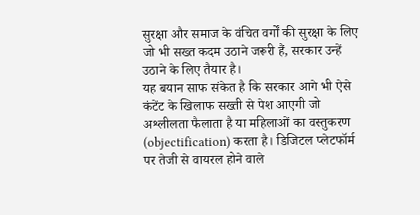सुरक्षा और समाज के वंचित वर्गों की सुरक्षा के लिए जो भी सख्त कदम उठाने जरूरी हैं, सरकार उन्हें उठाने के लिए तैयार है।
यह बयान साफ संकेत है कि सरकार आगे भी ऐसे कंटेंट के खिलाफ सख्ती से पेश आएगी जो अश्लीलता फैलाता है या महिलाओं का वस्तुकरण (objectification) करता है। डिजिटल प्लेटफॉर्म पर तेजी से वायरल होने वाले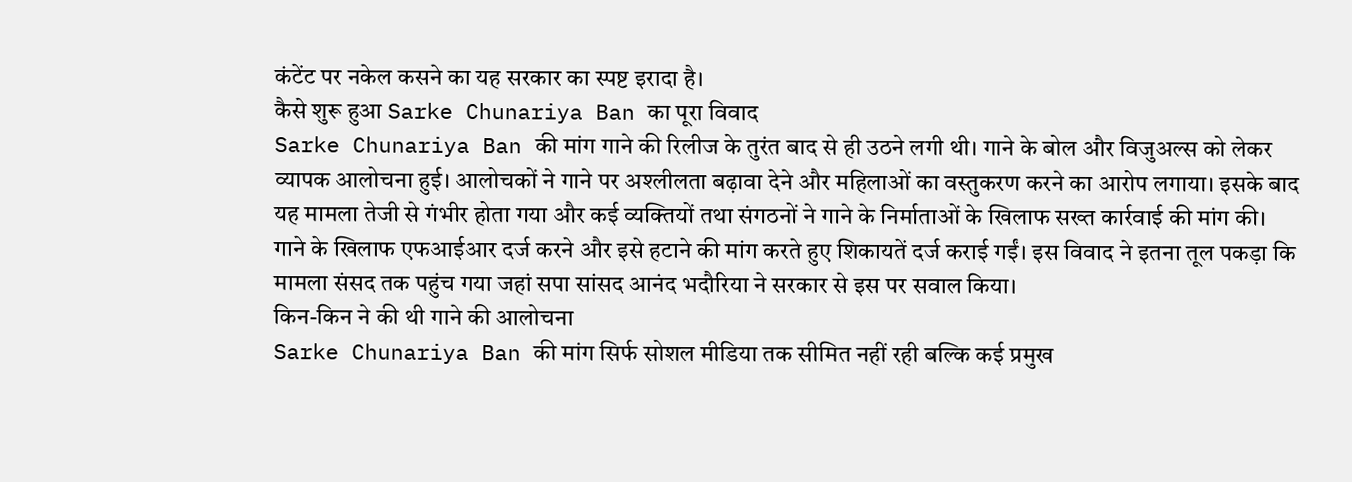कंटेंट पर नकेल कसने का यह सरकार का स्पष्ट इरादा है।
कैसे शुरू हुआ Sarke Chunariya Ban का पूरा विवाद
Sarke Chunariya Ban की मांग गाने की रिलीज के तुरंत बाद से ही उठने लगी थी। गाने के बोल और विजुअल्स को लेकर व्यापक आलोचना हुई। आलोचकों ने गाने पर अश्लीलता बढ़ावा देने और महिलाओं का वस्तुकरण करने का आरोप लगाया। इसके बाद यह मामला तेजी से गंभीर होता गया और कई व्यक्तियों तथा संगठनों ने गाने के निर्माताओं के खिलाफ सख्त कार्रवाई की मांग की।
गाने के खिलाफ एफआईआर दर्ज करने और इसे हटाने की मांग करते हुए शिकायतें दर्ज कराई गईं। इस विवाद ने इतना तूल पकड़ा कि मामला संसद तक पहुंच गया जहां सपा सांसद आनंद भदौरिया ने सरकार से इस पर सवाल किया।
किन-किन ने की थी गाने की आलोचना
Sarke Chunariya Ban की मांग सिर्फ सोशल मीडिया तक सीमित नहीं रही बल्कि कई प्रमुख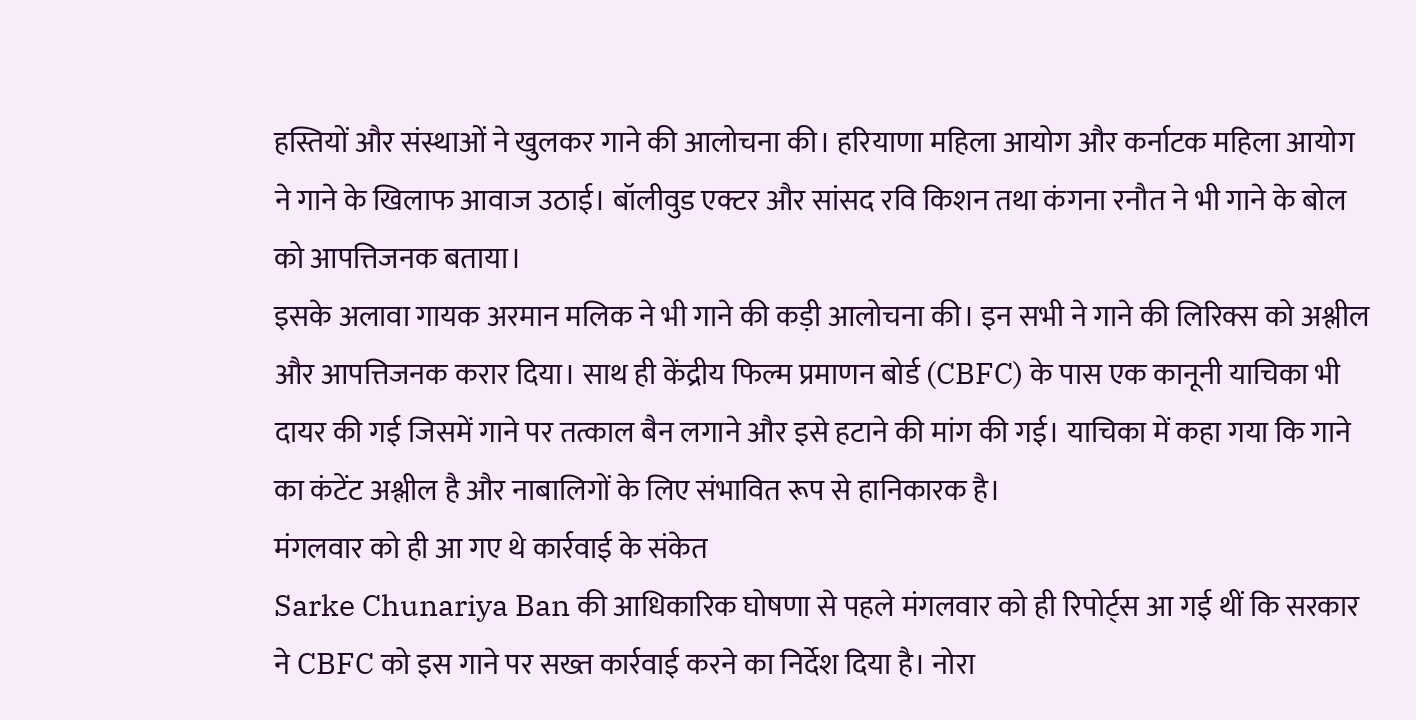हस्तियों और संस्थाओं ने खुलकर गाने की आलोचना की। हरियाणा महिला आयोग और कर्नाटक महिला आयोग ने गाने के खिलाफ आवाज उठाई। बॉलीवुड एक्टर और सांसद रवि किशन तथा कंगना रनौत ने भी गाने के बोल को आपत्तिजनक बताया।
इसके अलावा गायक अरमान मलिक ने भी गाने की कड़ी आलोचना की। इन सभी ने गाने की लिरिक्स को अश्लील और आपत्तिजनक करार दिया। साथ ही केंद्रीय फिल्म प्रमाणन बोर्ड (CBFC) के पास एक कानूनी याचिका भी दायर की गई जिसमें गाने पर तत्काल बैन लगाने और इसे हटाने की मांग की गई। याचिका में कहा गया कि गाने का कंटेंट अश्लील है और नाबालिगों के लिए संभावित रूप से हानिकारक है।
मंगलवार को ही आ गए थे कार्रवाई के संकेत
Sarke Chunariya Ban की आधिकारिक घोषणा से पहले मंगलवार को ही रिपोर्ट्स आ गई थीं कि सरकार ने CBFC को इस गाने पर सख्त कार्रवाई करने का निर्देश दिया है। नोरा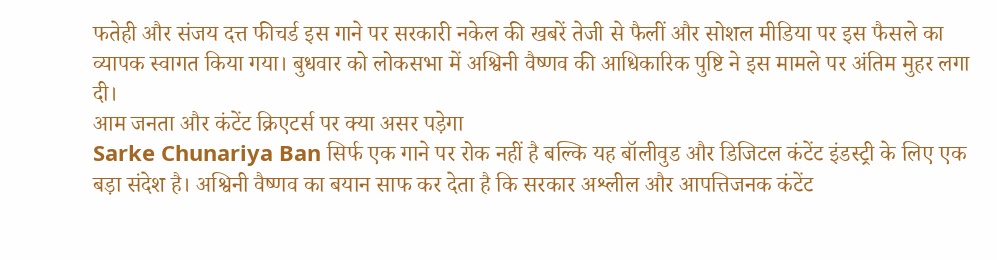फतेही और संजय दत्त फीचर्ड इस गाने पर सरकारी नकेल की खबरें तेजी से फैलीं और सोशल मीडिया पर इस फैसले का व्यापक स्वागत किया गया। बुधवार को लोकसभा में अश्विनी वैष्णव की आधिकारिक पुष्टि ने इस मामले पर अंतिम मुहर लगा दी।
आम जनता और कंटेंट क्रिएटर्स पर क्या असर पड़ेगा
Sarke Chunariya Ban सिर्फ एक गाने पर रोक नहीं है बल्कि यह बॉलीवुड और डिजिटल कंटेंट इंडस्ट्री के लिए एक बड़ा संदेश है। अश्विनी वैष्णव का बयान साफ कर देता है कि सरकार अश्लील और आपत्तिजनक कंटेंट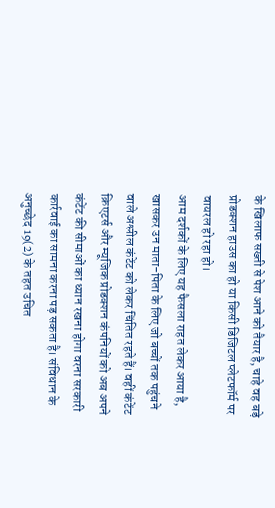के खिलाफ सख्ती से पेश आने को तैयार है, चाहे वह बड़े प्रोडक्शन हाउस का हो या किसी डिजिटल प्लेटफॉर्म पर वायरल हो रहा हो।
आम दर्शकों के लिए यह फैसला राहत लेकर आया है, खासकर उन माता-पिता के लिए जो बच्चों तक पहुंचने वाले अश्लील कंटेंट को लेकर चिंतित रहते हैं। वहीं कंटेंट क्रिएटर्स और म्यूजिक प्रोडक्शन कंपनियों को अब अपने कंटेंट की सीमाओं का ध्यान रखना होगा वरना सरकारी कार्रवाई का सामना करना पड़ सकता है। संविधान के अनुच्छेद 19(2) के तहत उचित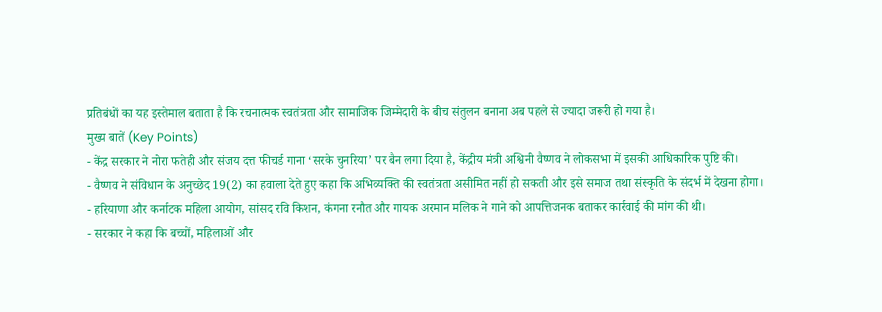प्रतिबंधों का यह इस्तेमाल बताता है कि रचनात्मक स्वतंत्रता और सामाजिक जिम्मेदारी के बीच संतुलन बनाना अब पहले से ज्यादा जरूरी हो गया है।
मुख्य बातें (Key Points)
- केंद्र सरकार ने नोरा फतेही और संजय दत्त फीचर्ड गाना ‘सरके चुनरिया’ पर बैन लगा दिया है, केंद्रीय मंत्री अश्विनी वैष्णव ने लोकसभा में इसकी आधिकारिक पुष्टि की।
- वैष्णव ने संविधान के अनुच्छेद 19(2) का हवाला देते हुए कहा कि अभिव्यक्ति की स्वतंत्रता असीमित नहीं हो सकती और इसे समाज तथा संस्कृति के संदर्भ में देखना होगा।
- हरियाणा और कर्नाटक महिला आयोग, सांसद रवि किशन, कंगना रनौत और गायक अरमान मलिक ने गाने को आपत्तिजनक बताकर कार्रवाई की मांग की थी।
- सरकार ने कहा कि बच्चों, महिलाओं और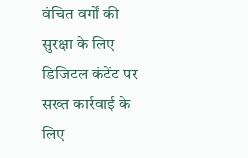वंचित वर्गों की सुरक्षा के लिए डिजिटल कंटेंट पर सख्त कार्रवाई के लिए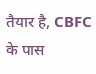तैयार है, CBFC के पास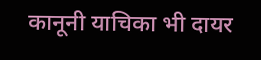कानूनी याचिका भी दायर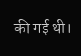की गई थी।